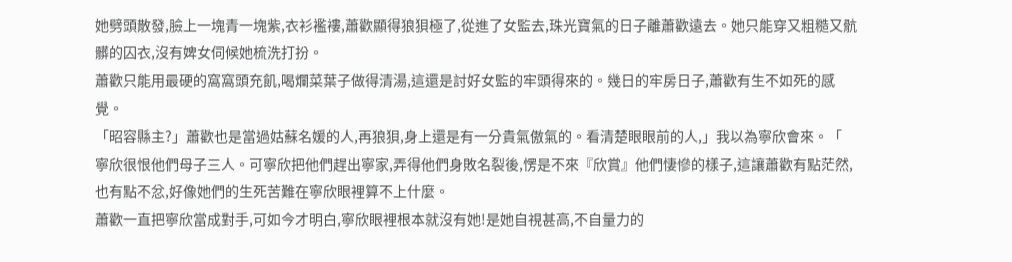她劈頭散發,臉上一塊青一塊紫,衣衫襤褸,蕭歡顯得狼狽極了,從進了女監去,珠光寶氣的日子離蕭歡遠去。她只能穿又粗糙又骯髒的囚衣,沒有婢女伺候她梳洗打扮。
蕭歡只能用最硬的窩窩頭充飢,喝爛菜葉子做得清湯,這還是討好女監的牢頭得來的。幾日的牢房日子,蕭歡有生不如死的感覺。
「昭容縣主?」蕭歡也是當過姑蘇名媛的人,再狼狽,身上還是有一分貴氣傲氣的。看清楚眼眼前的人,」我以為寧欣會來。「
寧欣很恨他們母子三人。可寧欣把他們趕出寧家,弄得他們身敗名裂後,愣是不來『欣賞』他們悽慘的樣子,這讓蕭歡有點茫然,也有點不忿,好像她們的生死苦難在寧欣眼裡算不上什麼。
蕭歡一直把寧欣當成對手,可如今才明白,寧欣眼裡根本就沒有她!是她自視甚高,不自量力的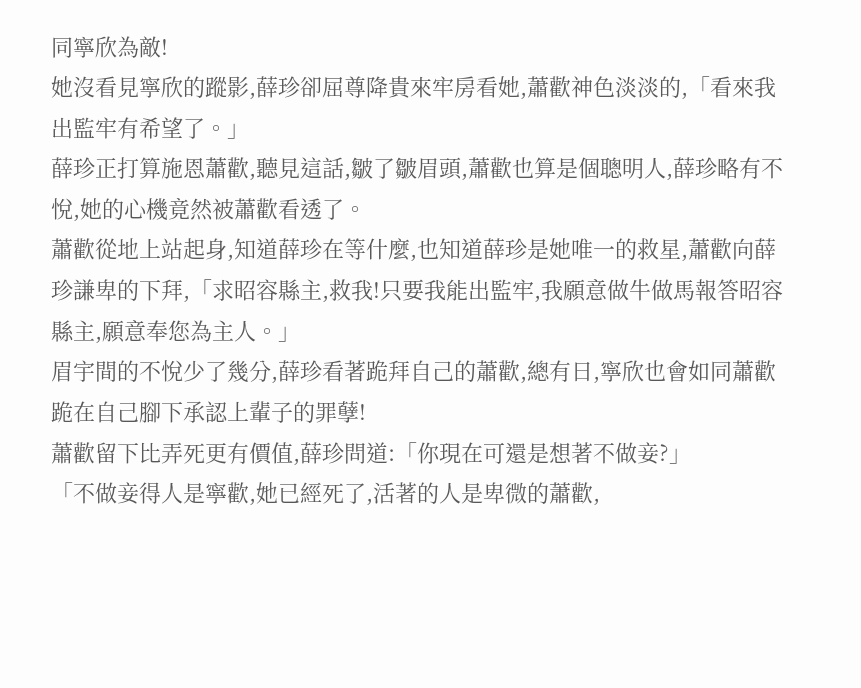同寧欣為敵!
她沒看見寧欣的蹤影,薛珍卻屈尊降貴來牢房看她,蕭歡神色淡淡的,「看來我出監牢有希望了。」
薛珍正打算施恩蕭歡,聽見這話,皺了皺眉頭,蕭歡也算是個聰明人,薛珍略有不悅,她的心機竟然被蕭歡看透了。
蕭歡從地上站起身,知道薛珍在等什麼,也知道薛珍是她唯一的救星,蕭歡向薛珍謙卑的下拜,「求昭容縣主,救我!只要我能出監牢,我願意做牛做馬報答昭容縣主,願意奉您為主人。」
眉宇間的不悅少了幾分,薛珍看著跪拜自己的蕭歡,總有日,寧欣也會如同蕭歡跪在自己腳下承認上輩子的罪孽!
蕭歡留下比弄死更有價值,薛珍問道:「你現在可還是想著不做妾?」
「不做妾得人是寧歡,她已經死了,活著的人是卑微的蕭歡,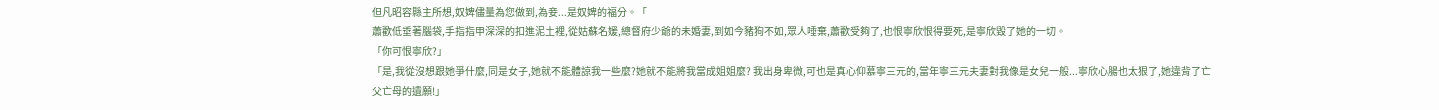但凡昭容縣主所想,奴婢儘量為您做到,為妾...是奴婢的福分。「
蕭歡低垂著腦袋,手指指甲深深的扣進泥土裡,從姑蘇名媛,總督府少爺的未婚妻,到如今豬狗不如,眾人唾棄,蕭歡受夠了,也恨寧欣恨得要死,是寧欣毀了她的一切。
「你可恨寧欣?」
「是,我從沒想跟她爭什麼,同是女子,她就不能體諒我一些麼?她就不能將我當成姐姐麼? 我出身卑微,可也是真心仰慕寧三元的,當年寧三元夫妻對我像是女兒一般...寧欣心腸也太狠了,她違背了亡父亡母的遺願!」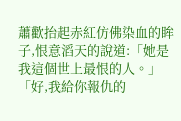蕭歡抬起赤紅仿佛染血的眸子,恨意滔天的說道:「她是我這個世上最恨的人。」
「好,我給你報仇的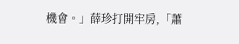機會。」薛珍打開牢房,「蕭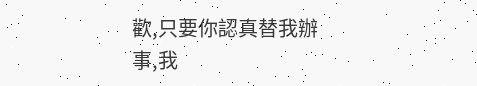歡,只要你認真替我辦事,我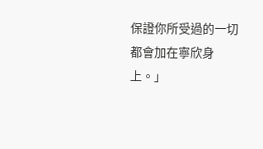保證你所受過的一切都會加在寧欣身上。」